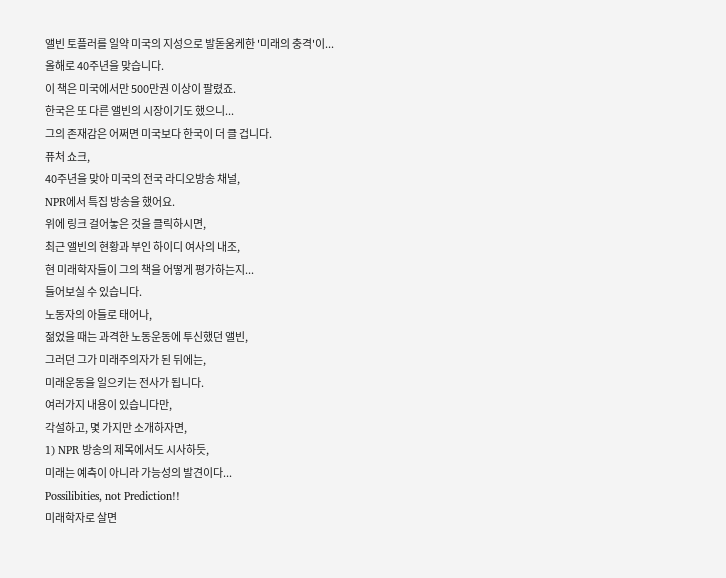앨빈 토플러를 일약 미국의 지성으로 발돋움케한 '미래의 충격'이...
올해로 40주년을 맞습니다.
이 책은 미국에서만 500만권 이상이 팔렸죠.
한국은 또 다른 앨빈의 시장이기도 했으니...
그의 존재감은 어쩌면 미국보다 한국이 더 클 겁니다.
퓨처 쇼크,
40주년을 맞아 미국의 전국 라디오방송 채널,
NPR에서 특집 방송을 했어요.
위에 링크 걸어놓은 것을 클릭하시면,
최근 앨빈의 현황과 부인 하이디 여사의 내조,
현 미래학자들이 그의 책을 어떻게 평가하는지...
들어보실 수 있습니다.
노동자의 아들로 태어나,
젊었을 때는 과격한 노동운동에 투신했던 앨빈,
그러던 그가 미래주의자가 된 뒤에는,
미래운동을 일으키는 전사가 됩니다.
여러가지 내용이 있습니다만,
각설하고, 몇 가지만 소개하자면,
1) NPR 방송의 제목에서도 시사하듯,
미래는 예측이 아니라 가능성의 발견이다...
Possilibities, not Prediction!!
미래학자로 살면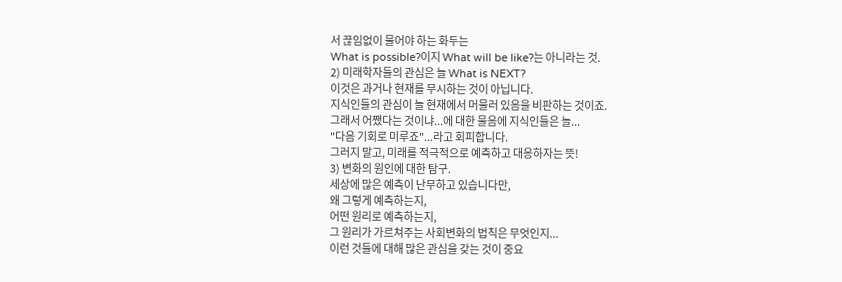서 끊임없이 물어야 하는 화두는
What is possible?이지 What will be like?는 아니라는 것.
2) 미래학자들의 관심은 늘 What is NEXT?
이것은 과거나 현재를 무시하는 것이 아닙니다.
지식인들의 관심이 늘 현재에서 머물러 있음을 비판하는 것이죠.
그래서 어쨌다는 것이냐...에 대한 물음에 지식인들은 늘...
"다음 기회로 미루죠"...라고 회피합니다.
그러지 말고, 미래를 적극적으로 예측하고 대응하자는 뜻!
3) 변화의 원인에 대한 탐구.
세상에 많은 예측이 난무하고 있습니다만,
왜 그렇게 예측하는지,
어떤 원리로 예측하는지,
그 원리가 가르쳐주는 사회변화의 법칙은 무엇인지...
이런 것들에 대해 많은 관심을 갖는 것이 중요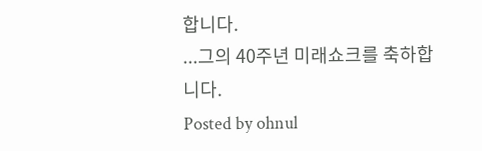합니다.
...그의 40주년 미래쇼크를 축하합니다.
Posted by ohnul